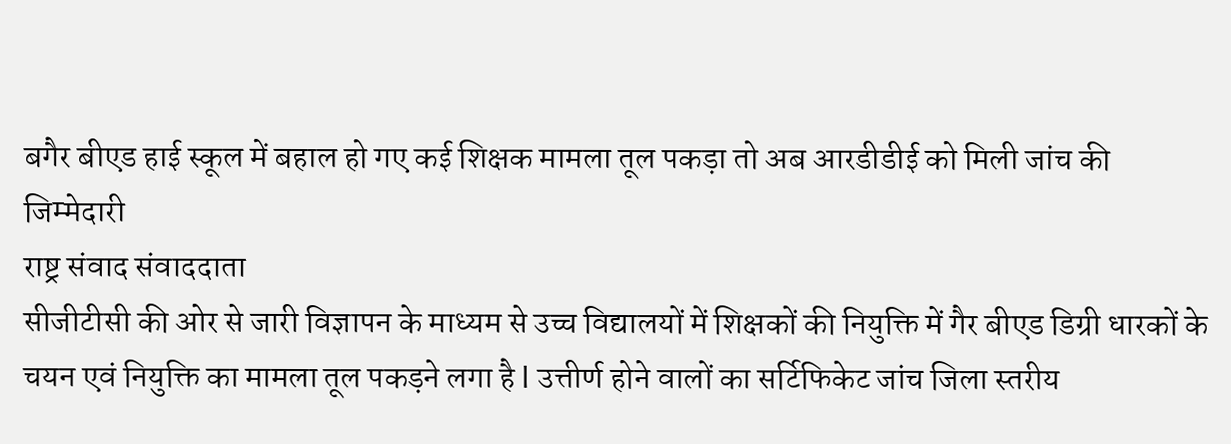बगैर बीएड हाई स्कूल में बहाल हो गए कई शिक्षक मामला तूल पकड़ा तो अब आरडीडीई को मिली जांच की जिम्मेदारी
राष्ट्र संवाद संवाददाता
सीजीटीसी की ओर से जारी विज्ञापन के माध्यम से उच्च विद्यालयों में शिक्षकों की नियुक्ति में गैर बीएड डिग्री धारकों के चयन एवं नियुक्ति का मामला तूल पकड़ने लगा है l उत्तीर्ण होने वालों का सर्टिफिकेट जांच जिला स्तरीय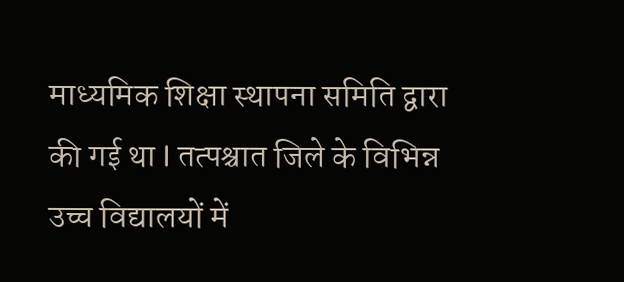माध्यमिक शिक्षा स्थापना समिति द्वारा की गई था l तत्पश्चात जिले के विभिन्न उच्च विद्यालयों में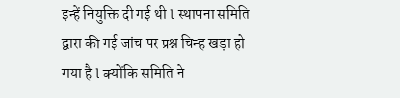इन्हें नियुक्ति दी गई थी l स्थापना समिति द्वारा की गई जांच पर प्रश्न चिन्ह खड़ा हो गया है l क्योंकि समिति ने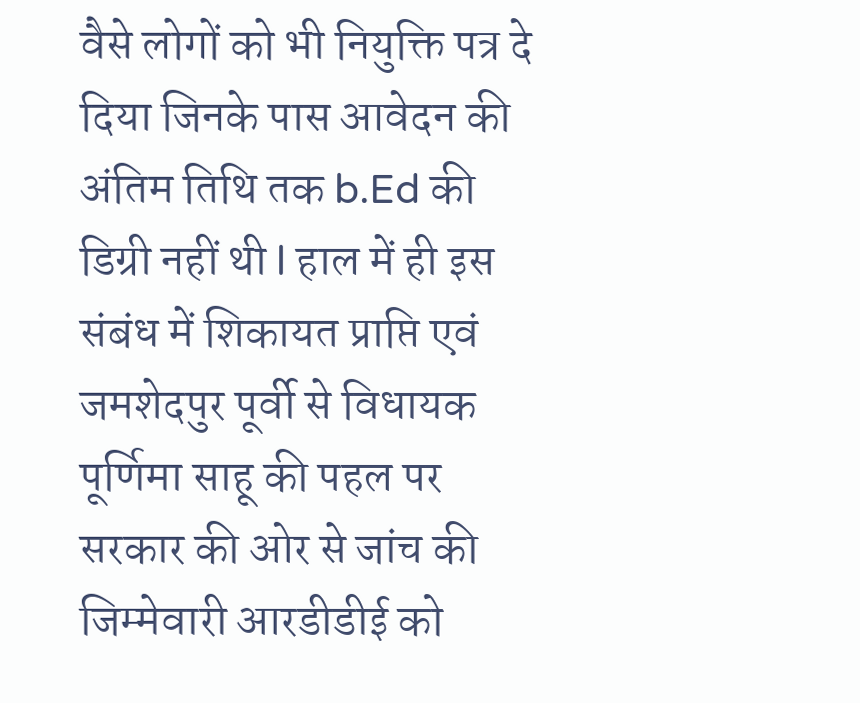वैसे लोगों को भी नियुक्ति पत्र दे दिया जिनके पास आवेदन की अंतिम तिथि तक b.Ed की डिग्री नहीं थी l हाल में ही इस संबंध में शिकायत प्राप्ति एवं जमशेदपुर पूर्वी से विधायक पूर्णिमा साहू की पहल पर सरकार की ओर से जांच की जिम्मेवारी आरडीडीई को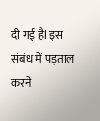दी गई हैl इस संबंध में पड़ताल करने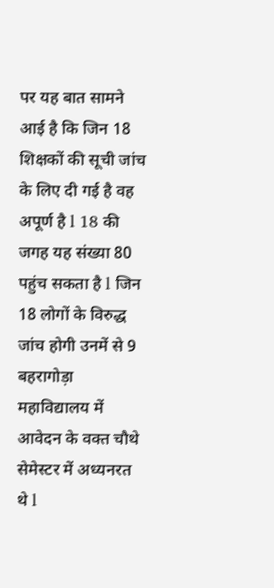पर यह बात सामने आई है कि जिन 18 शिक्षकों की सूची जांच के लिए दी गई है वह अपूर्ण है l 18 की जगह यह संख्या 80 पहुंच सकता है l जिन 18 लोगों के विरुद्ध जांच होगी उनमें से 9 बहरागोड़ा महाविद्यालय में आवेदन के वक्त चौथे सेमेस्टर में अध्यनरत थे l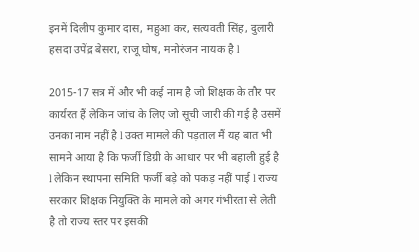इनमें दिलीप कुमार दास, महुआ कर, सत्यवती सिंह, दुलारी हसदा उपेंद्र बेसरा, राजू घोष, मनोरंजन नायक है l

2015-17 सत्र में और भी कई नाम है जो शिक्षक के तौर पर कार्यरत हैं लेकिन जांच के लिए जो सूची जारी की गई है उसमें उनका नाम नहीं है l उक्त मामले की पड़ताल मैं यह बात भी सामने आया है कि फर्जी डिग्री के आधार पर भी बहाली हुई है l लेकिन स्थापना समिति फर्जी बड़े को पकड़ नहीं पाई l राज्य सरकार शिक्षक नियुक्ति के मामले को अगर गंभीरता से लेती है तो राज्य स्तर पर इसकी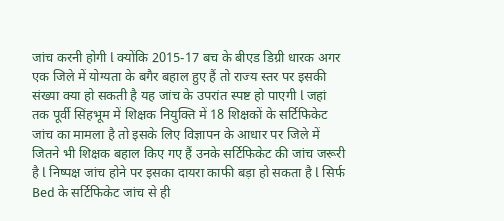जांच करनी होगी l क्योंकि 2015-17 बच के बीएड डिग्री धारक अगर एक जिले में योग्यता के बगैर बहाल हुए हैं तो राज्य स्तर पर इसकी संख्या क्या हो सकती है यह जांच के उपरांत स्पष्ट हो पाएगी l जहां तक पूर्वी सिंहभूम में शिक्षक नियुक्ति में 18 शिक्षकों के सर्टिफिकेट जांच का मामला है तो इसके लिए विज्ञापन के आधार पर जिले में जितने भी शिक्षक बहाल किए गए हैं उनके सर्टिफिकेट की जांच जरूरी है l निष्पक्ष जांच होने पर इसका दायरा काफी बड़ा हो सकता है l सिर्फ Bed के सर्टिफिकेट जांच से ही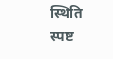स्थिति स्पष्ट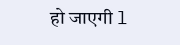हो जाएगी l